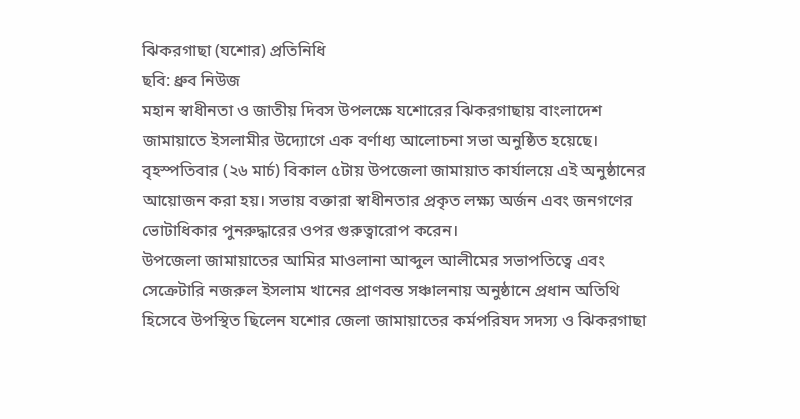ঝিকরগাছা (যশোর) প্রতিনিধি
ছবি: ধ্রুব নিউজ
মহান স্বাধীনতা ও জাতীয় দিবস উপলক্ষে যশোরের ঝিকরগাছায় বাংলাদেশ জামায়াতে ইসলামীর উদ্যোগে এক বর্ণাধ্য আলোচনা সভা অনুষ্ঠিত হয়েছে।
বৃহস্পতিবার (২৬ মার্চ) বিকাল ৫টায় উপজেলা জামায়াত কার্যালয়ে এই অনুষ্ঠানের আয়োজন করা হয়। সভায় বক্তারা স্বাধীনতার প্রকৃত লক্ষ্য অর্জন এবং জনগণের ভোটাধিকার পুনরুদ্ধারের ওপর গুরুত্বারোপ করেন।
উপজেলা জামায়াতের আমির মাওলানা আব্দুল আলীমের সভাপতিত্বে এবং সেক্রেটারি নজরুল ইসলাম খানের প্রাণবন্ত সঞ্চালনায় অনুষ্ঠানে প্রধান অতিথি হিসেবে উপস্থিত ছিলেন যশোর জেলা জামায়াতের কর্মপরিষদ সদস্য ও ঝিকরগাছা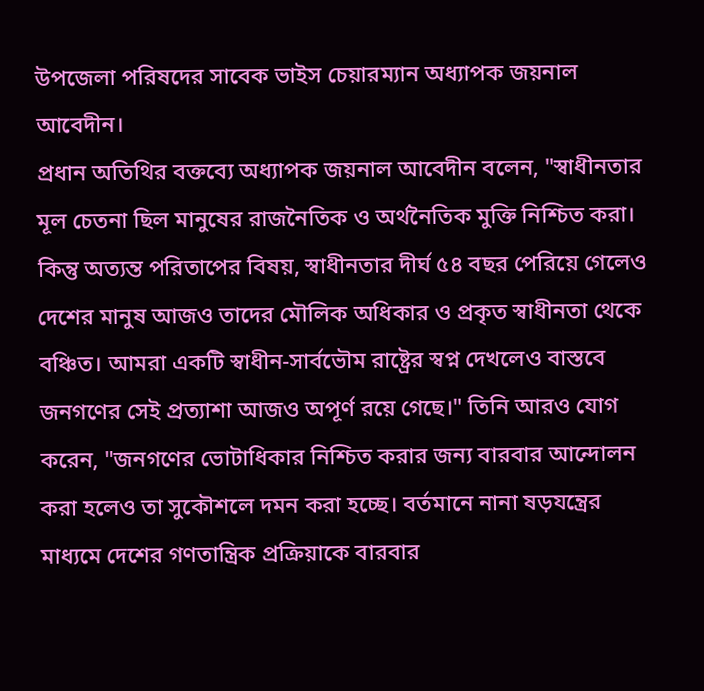উপজেলা পরিষদের সাবেক ভাইস চেয়ারম্যান অধ্যাপক জয়নাল আবেদীন।
প্রধান অতিথির বক্তব্যে অধ্যাপক জয়নাল আবেদীন বলেন, "স্বাধীনতার মূল চেতনা ছিল মানুষের রাজনৈতিক ও অর্থনৈতিক মুক্তি নিশ্চিত করা। কিন্তু অত্যন্ত পরিতাপের বিষয়, স্বাধীনতার দীর্ঘ ৫৪ বছর পেরিয়ে গেলেও দেশের মানুষ আজও তাদের মৌলিক অধিকার ও প্রকৃত স্বাধীনতা থেকে বঞ্চিত। আমরা একটি স্বাধীন-সার্বভৌম রাষ্ট্রের স্বপ্ন দেখলেও বাস্তবে জনগণের সেই প্রত্যাশা আজও অপূর্ণ রয়ে গেছে।" তিনি আরও যোগ করেন, "জনগণের ভোটাধিকার নিশ্চিত করার জন্য বারবার আন্দোলন করা হলেও তা সুকৌশলে দমন করা হচ্ছে। বর্তমানে নানা ষড়যন্ত্রের মাধ্যমে দেশের গণতান্ত্রিক প্রক্রিয়াকে বারবার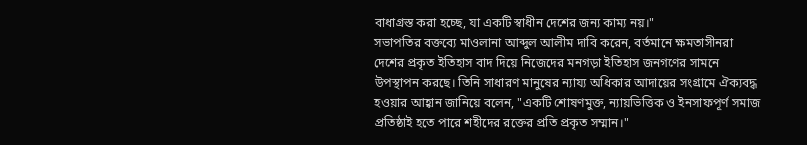বাধাগ্রস্ত করা হচ্ছে, যা একটি স্বাধীন দেশের জন্য কাম্য নয়।"
সভাপতির বক্তব্যে মাওলানা আব্দুল আলীম দাবি করেন, বর্তমানে ক্ষমতাসীনরা দেশের প্রকৃত ইতিহাস বাদ দিয়ে নিজেদের মনগড়া ইতিহাস জনগণের সামনে উপস্থাপন করছে। তিনি সাধারণ মানুষের ন্যায্য অধিকার আদায়ের সংগ্রামে ঐক্যবদ্ধ হওয়ার আহ্বান জানিয়ে বলেন, "একটি শোষণমুক্ত, ন্যায়ভিত্তিক ও ইনসাফপূর্ণ সমাজ প্রতিষ্ঠাই হতে পারে শহীদের রক্তের প্রতি প্রকৃত সম্মান।"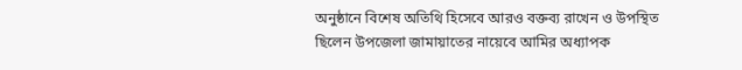অনুষ্ঠানে বিশেষ অতিথি হিসেবে আরও বক্তব্য রাখেন ও উপস্থিত ছিলেন উপজেলা জামায়াতের নায়েবে আমির অধ্যাপক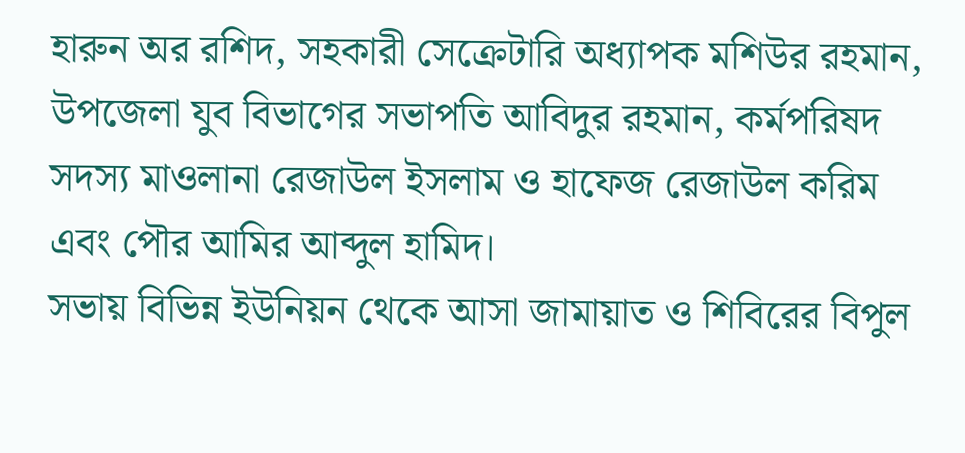হারুন অর রশিদ, সহকারী সেক্রেটারি অধ্যাপক মশিউর রহমান, উপজেলা যুব বিভাগের সভাপতি আবিদুর রহমান, কর্মপরিষদ সদস্য মাওলানা রেজাউল ইসলাম ও হাফেজ রেজাউল করিম এবং পৌর আমির আব্দুল হামিদ।
সভায় বিভিন্ন ইউনিয়ন থেকে আসা জামায়াত ও শিবিরের বিপুল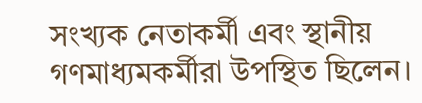সংখ্যক নেতাকর্মী এবং স্থানীয় গণমাধ্যমকর্মীরা উপস্থিত ছিলেন।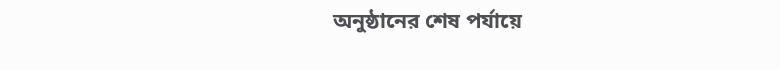অনুষ্ঠানের শেষ পর্যায়ে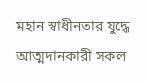মহান স্বাধীনতার যুদ্ধে আত্মদানকারী সকল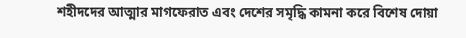শহীদদের আত্মার মাগফেরাত এবং দেশের সমৃদ্ধি কামনা করে বিশেষ দোয়া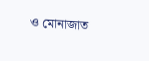ও মোনাজাত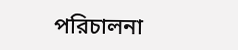পরিচালনা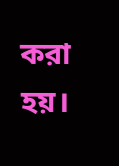করা হয়।